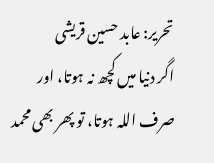تحریر: عابد حسین قریشی
اگر دنیا میں کچھ نہ ہوتا، اور صرف اللہ ہوتا، تو پھر بھی محمد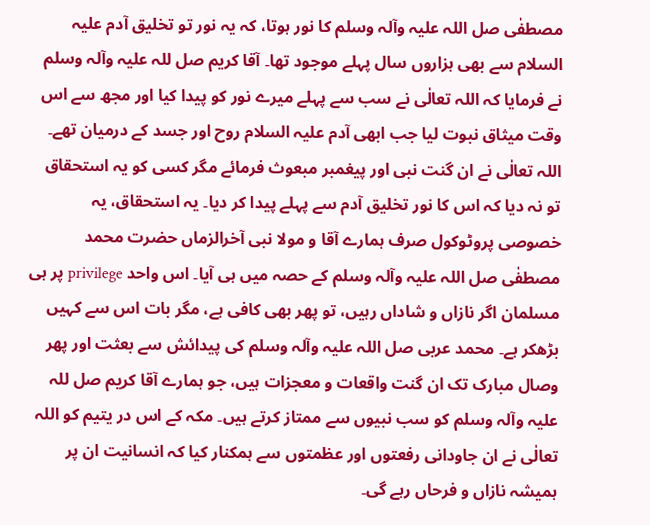مصطفٰی صل اللہ علیہ وآلہ وسلم کا نور ہوتا، کہ یہ نور تو تخلیق آدم علیہ السلام سے بھی ہزاروں سال پہلے موجود تھا۔ آقا کریم صل للہ علیہ وآلہ وسلم نے فرمایا کہ اللہ تعالٰی نے سب سے پہلے میرے نور کو پیدا کیا اور مجھ سے اس وقت میثاق نبوت لیا جب ابھی آدم علیہ السلام روح اور جسد کے درمیان تھے۔ اللہ تعالٰی نے ان گنت نبی اور پیغمبر مبعوث فرمائے مگر کسی کو یہ استحقاق تو نہ دیا کہ اس کا نور تخلیق آدم سے پہلے پیدا کر دیا۔ یہ استحقاق، یہ خصوصی پروٹوکول صرف ہمارے آقا و مولا نبی آخرالزماں حضرت محمد مصطفٰی صل اللہ علیہ وآلہ وسلم کے حصہ میں ہی آیا۔ اس واحد privilege پر ہی مسلمان اگر نازاں و شاداں رہیں، تو پھر بھی کافی ہے، مگر بات اس سے کہیں بڑھکر ہے۔ محمد عربی صل اللہ علیہ وآلہ وسلم کی پیدائش سے بعثت اور پھر وصال مبارک تک ان گنت واقعات و معجزات ہیں، جو ہمارے آقا کریم صل للہ علیہ وآلہ وسلم کو سب نبیوں سے ممتاز کرتے ہیں۔ مکہ کے اس در یتیم کو اللہ تعالٰی نے ان جاودانی رفعتوں اور عظمتوں سے ہمکنار کیا کہ انسانیت ان پر ہمیشہ نازاں و فرحاں رہے گی۔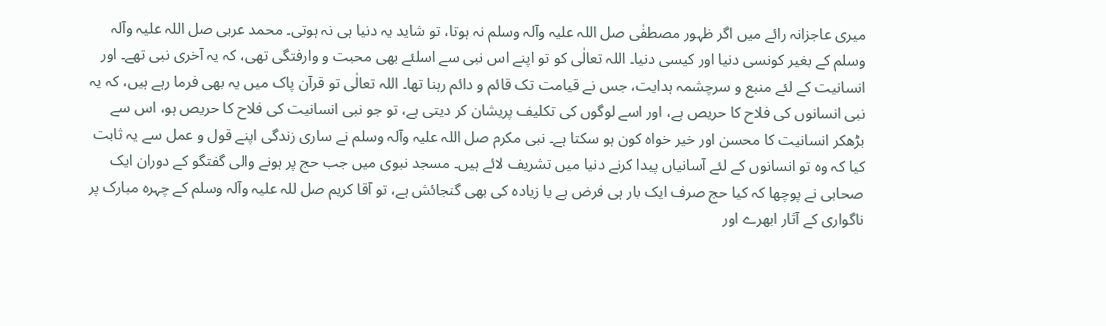میری عاجزانہ رائے میں اگر ظہور مصطفٰی صل اللہ علیہ وآلہ وسلم نہ ہوتا، تو شاید یہ دنیا ہی نہ ہوتی۔ محمد عربی صل اللہ علیہ وآلہ وسلم کے بغیر کونسی دنیا اور کیسی دنیا۔ اللہ تعالٰی کو تو اپنے اس نبی سے اسلئے بھی محبت و وارفتگی تھی، کہ یہ آخری نبی تھے۔ اور انسانیت کے لئے منبع و سرچشمہ ہدایت، جس نے قیامت تک قائم و دائم رہنا تھا۔ اللہ تعالٰی تو قرآن پاک میں یہ بھی فرما رہے ہیں، کہ یہ نبی انسانوں کی فلاح کا حریص ہے، اور اسے لوگوں کی تکلیف پریشان کر دیتی ہے، تو جو نبی انسانیت کی فلاح کا حریص ہو، اس سے بڑھکر انسانیت کا محسن اور خیر خواہ کون ہو سکتا ہے۔ نبی مکرم صل اللہ علیہ وآلہ وسلم نے ساری زندگی اپنے قول و عمل سے یہ ثابت کیا کہ وہ تو انسانوں کے لئے آسانیاں پیدا کرنے دنیا میں تشریف لائے ہیں۔ مسجد نبوی میں جب حج پر ہونے والی گفتگو کے دوران ایک صحابی نے پوچھا کہ کیا حج صرف ایک بار ہی فرض ہے یا زیادہ کی بھی گنجائش ہے، تو آقا کریم صل للہ علیہ وآلہ وسلم کے چہرہ مبارک پر ناگواری کے آثار ابھرے اور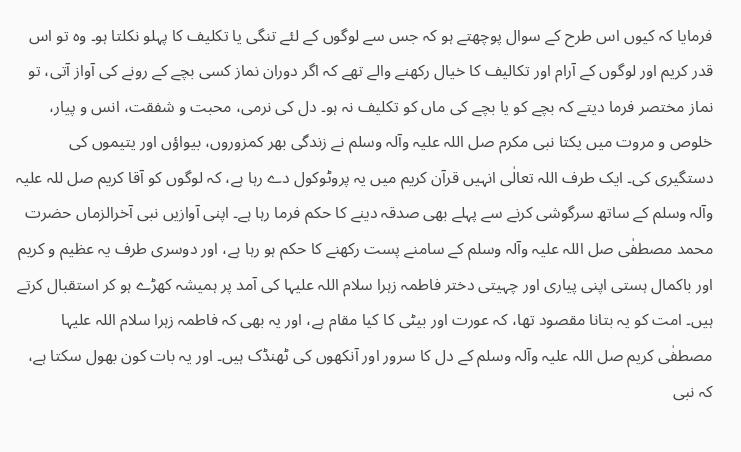فرمایا کہ کیوں اس طرح کے سوال پوچھتے ہو کہ جس سے لوگوں کے لئے تنگی یا تکلیف کا پہلو نکلتا ہو۔ وہ تو اس قدر کریم اور لوگوں کے آرام اور تکالیف کا خیال رکھنے والے تھے کہ اگر دوران نماز کسی بچے کے رونے کی آواز آتی، تو نماز مختصر فرما دیتے کہ بچے کو یا بچے کی ماں کو تکلیف نہ ہو۔ دل کی نرمی، محبت و شفقت، انس و پیار، خلوص و مروت میں یکتا نبی مکرم صل اللہ علیہ وآلہ وسلم نے زندگی بھر کمزوروں، بیواؤں اور یتیموں کی دستگیری کی۔ ایک طرف اللہ تعالٰی انہیں قرآن کریم میں یہ پروٹوکول دے رہا ہے، کہ لوگوں کو آقا کریم صل للہ علیہ وآلہ وسلم کے ساتھ سرگوشی کرنے سے پہلے بھی صدقہ دینے کا حکم فرما رہا ہے۔ اپنی آوازیں نبی آخرالزماں حضرت محمد مصطفٰی صل اللہ علیہ وآلہ وسلم کے سامنے پست رکھنے کا حکم ہو رہا ہے، اور دوسری طرف یہ عظیم و کریم اور باکمال ہستی اپنی پیاری اور چہیتی دختر فاطمہ زہرا سلام اللہ علیہا کی آمد پر ہمیشہ کھڑے ہو کر استقبال کرتے ہیں۔ امت کو یہ بتانا مقصود تھا، کہ عورت اور بیٹی کا کیا مقام ہے، اور یہ بھی کہ فاطمہ زہرا سلام اللہ علیہا مصطفٰی کریم صل اللہ علیہ وآلہ وسلم کے دل کا سرور اور آنکھوں کی ٹھنڈک ہیں۔ اور یہ بات کون بھول سکتا ہے، کہ نبی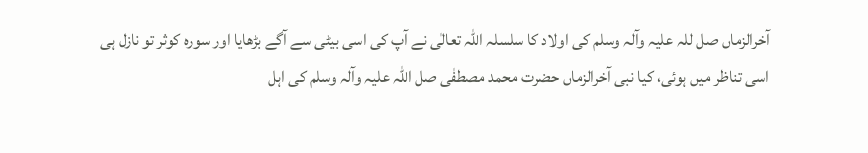آخرالزماں صل للہ علیہ وآلہ وسلم کی اولاد کا سلسلہ اللہ تعالٰی نے آپ کی اسی بیٹی سے آگے بڑھایا اور سورہ کوثر تو نازل ہی اسی تناظر میں ہوئی، کیا نبی آخرالزماں حضرت محمد مصطفٰی صل اللہ علیہ وآلہ وسلم کی اہل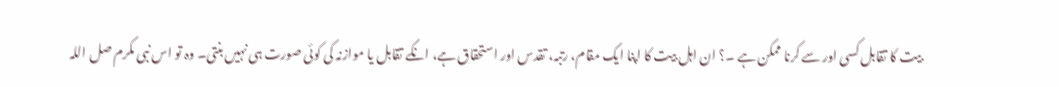بیت کا تقابل کسی اور سے کرنا ممکن ہے ۔؟ ان اہل بیت کا اپنا ایک مقام، رتبہ، تقدس اور استحقاق ہے، انکے تقابل یا موازنہ کی کوئی صورت ہی نہیں بنتی۔ وہ تو اس نبی مکرم صل اللہ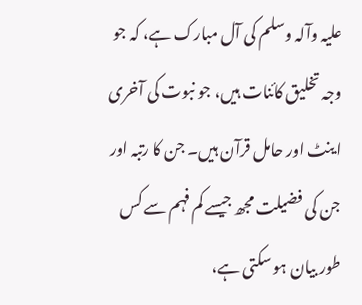علیہ وآلہ وسلم کی آل مبارک ہے، کہ جو وجہ تخلیق کائنات ہیں، جو نبوت کی آخری اینٹ اور حامل قرآن ہیں۔ جن کا رتبہ اور جن کی فضیلت مجھ جیسے کم فہم سے کس طور بیان ہو سکتی ہے،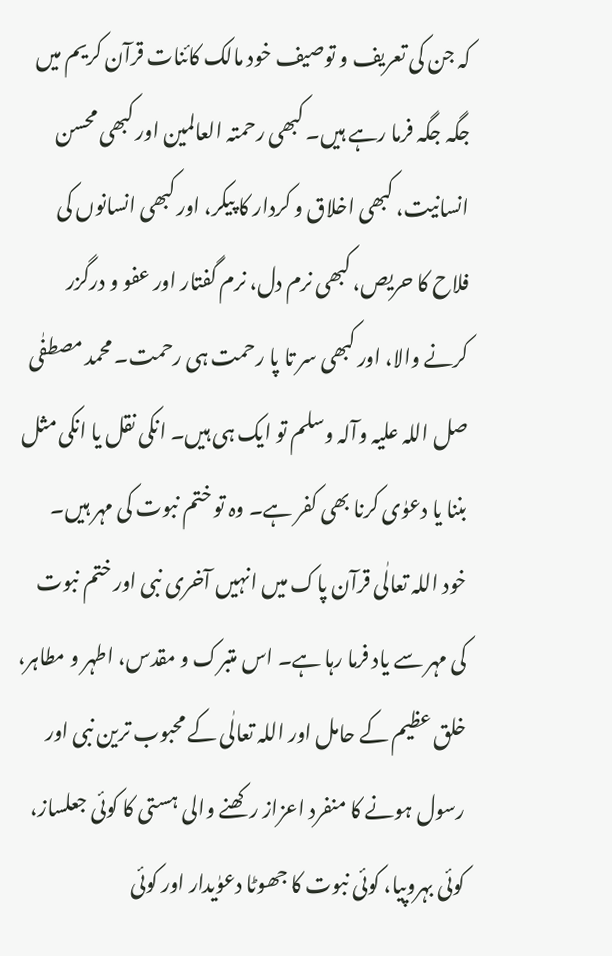کہ جن کی تعریف و توصیف خود مالک کائنات قرآن کریم میں جگہ جگہ فرما رہے ہیں۔ کبھی رحمتہ العالمین اور کبھی محسن انسانیت، کبھی اخلاق و کردار کا پیکر، اور کبھی انسانوں کی فلاح کا حریص، کبھی نرم دل، نرم گفتار اور عفو و درگزر کرنے والا، اور کبھی سر تا پا رحمت ہی رحمت۔ محمد مصطفٰی صل اللہ علیہ وآلہ وسلم تو ایک ہی ہیں۔ انکی نقل یا انکی مثل بننا یا دعوٰی کرنا بھی کفر ہے۔ وہ تو ختم نبوت کی مہر ہیں۔ خود اللہ تعالٰی قرآن پاک میں انہیں آخری نبی اور ختم نبوت کی مہر سے یاد فرما رہا ہے۔ اس متبرک و مقدس، اطہر و مطاہر، خلق عظیم کے حامل اور اللہ تعالٰی کے محبوب ترین نبی اور رسول ہونے کا منفرد اعزاز رکھنے والی ہستی کا کوئی جعلساز، کوئی بہروپیا، کوئی نبوت کا جھوٹا دعوٰیدار اور کوئی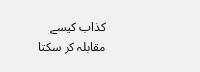کذاب کیسے مقابلہ کر سکتا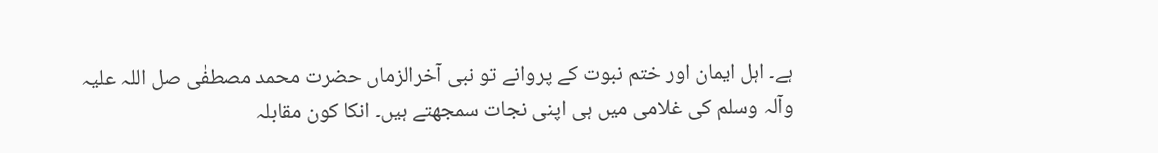ہے۔ اہل ایمان اور ختم نبوت کے پروانے تو نبی آخرالزماں حضرت محمد مصطفٰی صل اللہ علیہ وآلہ وسلم کی غلامی میں ہی اپنی نجات سمجھتے ہیں۔ انکا کون مقابلہ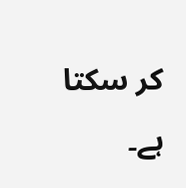کر سکتا ہے۔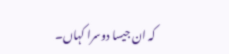کہ ان جیسا دوسرا کہاں۔